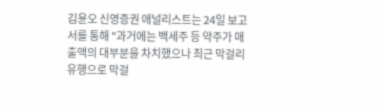김윤오 신영증권 애널리스트는 24일 보고서를 통해 "과거에는 백세주 등 약주가 매출액의 대부분을 차치했으나 최근 막걸리 유행으로 막걸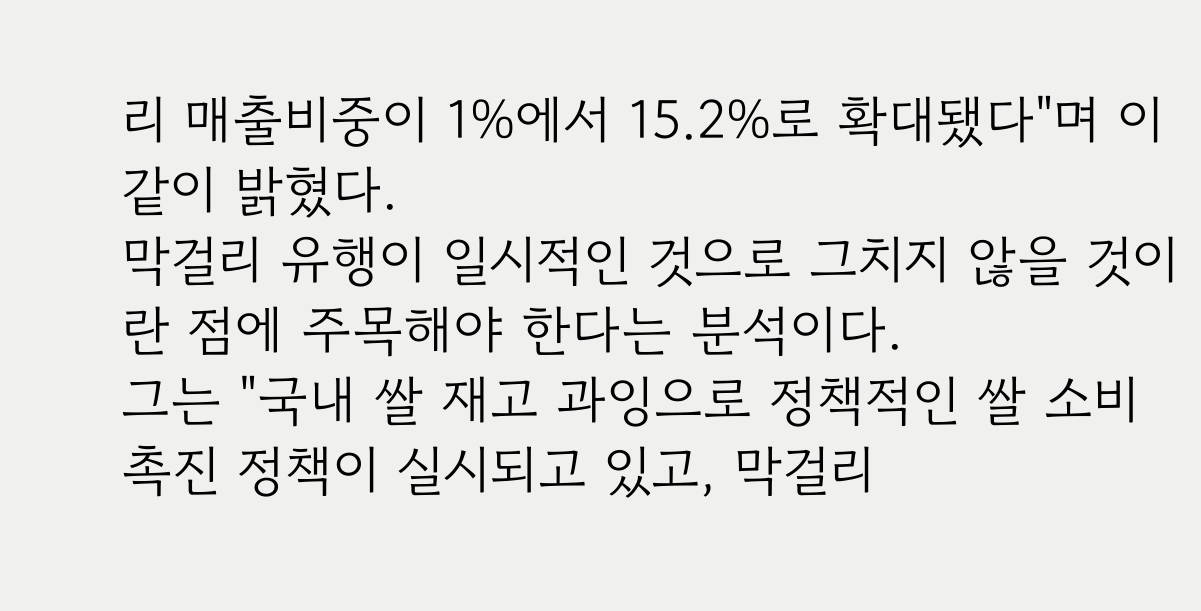리 매출비중이 1%에서 15.2%로 확대됐다"며 이같이 밝혔다.
막걸리 유행이 일시적인 것으로 그치지 않을 것이란 점에 주목해야 한다는 분석이다.
그는 "국내 쌀 재고 과잉으로 정책적인 쌀 소비 촉진 정책이 실시되고 있고, 막걸리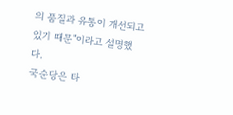의 품질과 유통이 개선되고 있기 때문"이라고 설명했다.
국순당은 타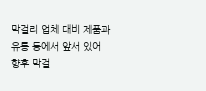막걸리 업체 대비 제품과 유통 등에서 앞서 있어 향후 막걸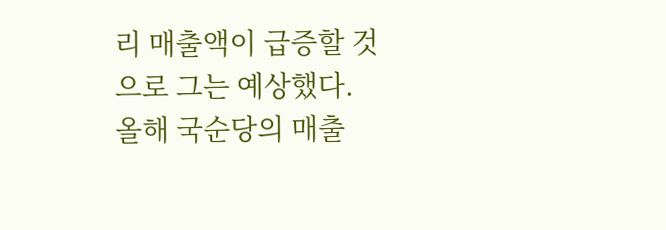리 매출액이 급증할 것으로 그는 예상했다.
올해 국순당의 매출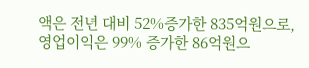액은 전년 대비 52%증가한 835억원으로, 영업이익은 99% 증가한 86억원으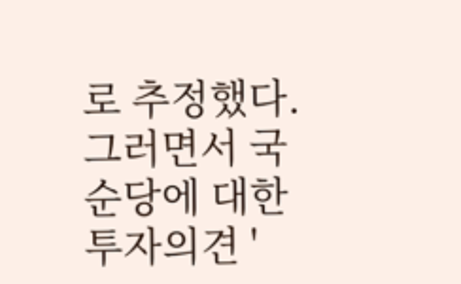로 추정했다.
그러면서 국순당에 대한 투자의견 '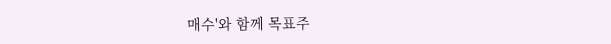매수'와 함께 목표주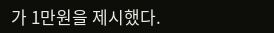가 1만원을 제시했다.